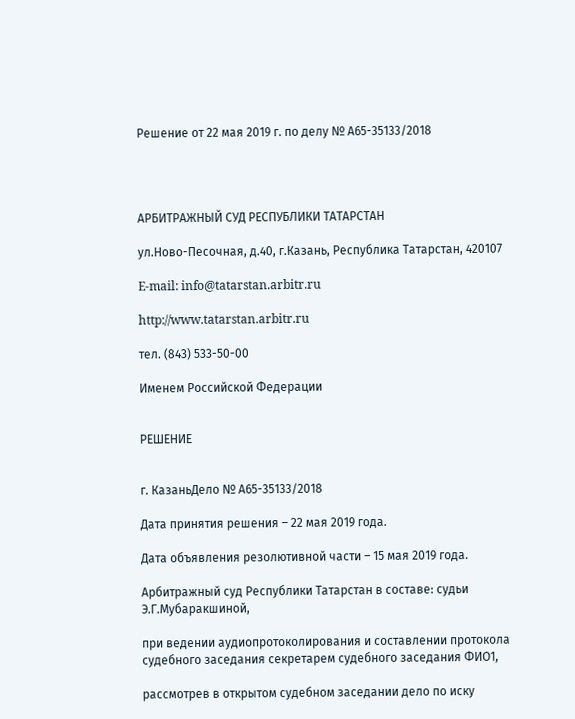Решение от 22 мая 2019 г. по делу № А65-35133/2018




АРБИТРАЖНЫЙ СУД РЕСПУБЛИКИ ТАТАРСТАН

ул.Ново-Песочная, д.40, г.Казань, Республика Татарстан, 420107

E-mail: info@tatarstan.arbitr.ru

http://www.tatarstan.arbitr.ru

тел. (843) 533-50-00

Именем Российской Федерации


РЕШЕНИЕ


г. КазаньДело № А65-35133/2018

Дата принятия решения – 22 мая 2019 года.

Дата объявления резолютивной части – 15 мая 2019 года.

Арбитражный суд Республики Татарстан в составе: судьи Э.Г.Мубаракшиной,

при ведении аудиопротоколирования и составлении протокола судебного заседания секретарем судебного заседания ФИО1,

рассмотрев в открытом судебном заседании дело по иску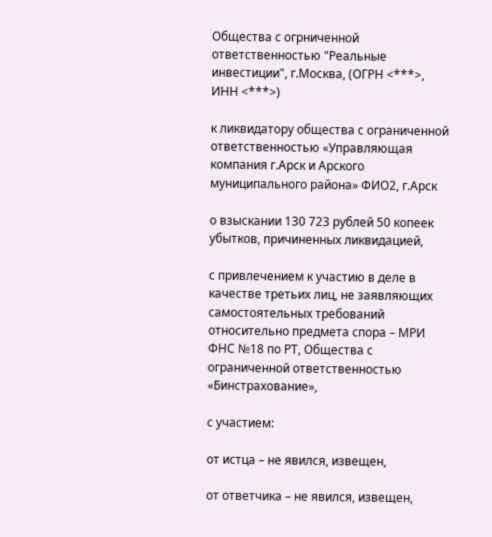Общества с огрниченной ответственностью "Реальные инвестиции", г.Москва, (ОГРН <***>, ИНН <***>)

к ликвидатору общества с ограниченной ответственностью «Управляющая компания г.Арск и Арского муниципального района» ФИО2, г.Арск

о взыскании 130 723 рублей 50 копеек убытков, причиненных ликвидацией,

с привлечением к участию в деле в качестве третьих лиц, не заявляющих самостоятельных требований относительно предмета спора – МРИ ФНС №18 по РТ, Общества с ограниченной ответственностью «Бинстрахование»,

с участием:

от истца – не явился, извещен,

от ответчика – не явился, извещен,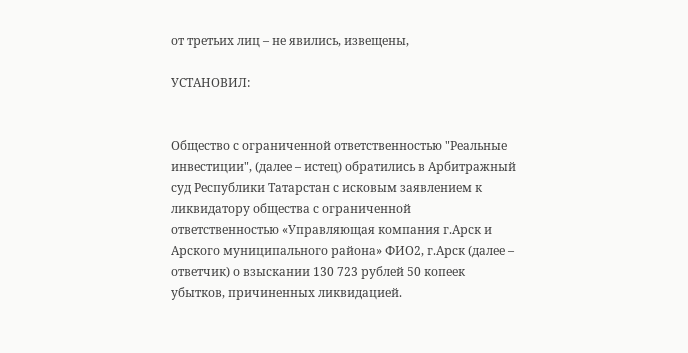от третьих лиц – не явились, извещены,

УСТАНОВИЛ:


Общество с ограниченной ответственностью "Реальные инвестиции", (далее – истец) обратились в Арбитражный суд Республики Татарстан с исковым заявлением к ликвидатору общества с ограниченной ответственностью «Управляющая компания г.Арск и Арского муниципального района» ФИО2, г.Арск (далее – ответчик) о взыскании 130 723 рублей 50 копеек убытков, причиненных ликвидацией.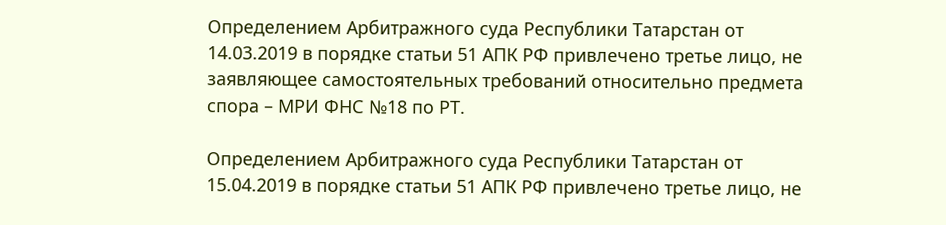Определением Арбитражного суда Республики Татарстан от 14.03.2019 в порядке статьи 51 АПК РФ привлечено третье лицо, не заявляющее самостоятельных требований относительно предмета спора – МРИ ФНС №18 по РТ.

Определением Арбитражного суда Республики Татарстан от 15.04.2019 в порядке статьи 51 АПК РФ привлечено третье лицо, не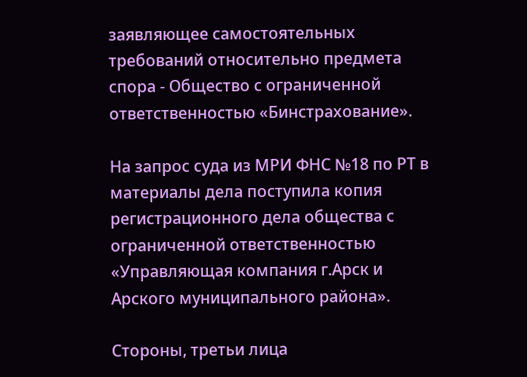заявляющее самостоятельных требований относительно предмета спора - Общество с ограниченной ответственностью «Бинстрахование».

На запрос суда из МРИ ФНС №18 по РТ в материалы дела поступила копия регистрационного дела общества с ограниченной ответственностью «Управляющая компания г.Арск и Арского муниципального района».

Стороны, третьи лица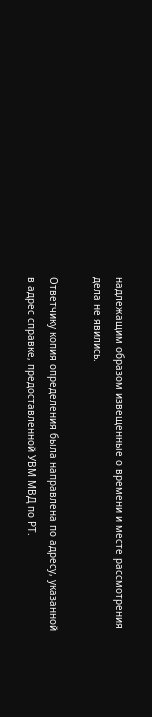надлежащим образом извещенные о времени и месте рассмотрения дела не явились.

Ответчику копия определения была направлена по адресу, указанной в адрес справке, предоставленной УВМ МВД по РТ.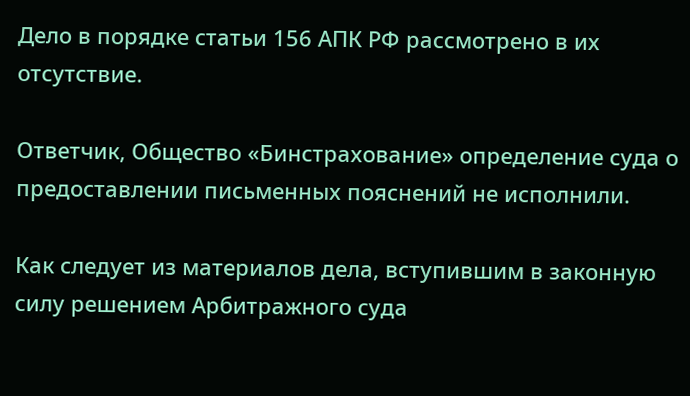Дело в порядке статьи 156 АПК РФ рассмотрено в их отсутствие.

Ответчик, Общество «Бинстрахование» определение суда о предоставлении письменных пояснений не исполнили.

Как следует из материалов дела, вступившим в законную силу решением Арбитражного суда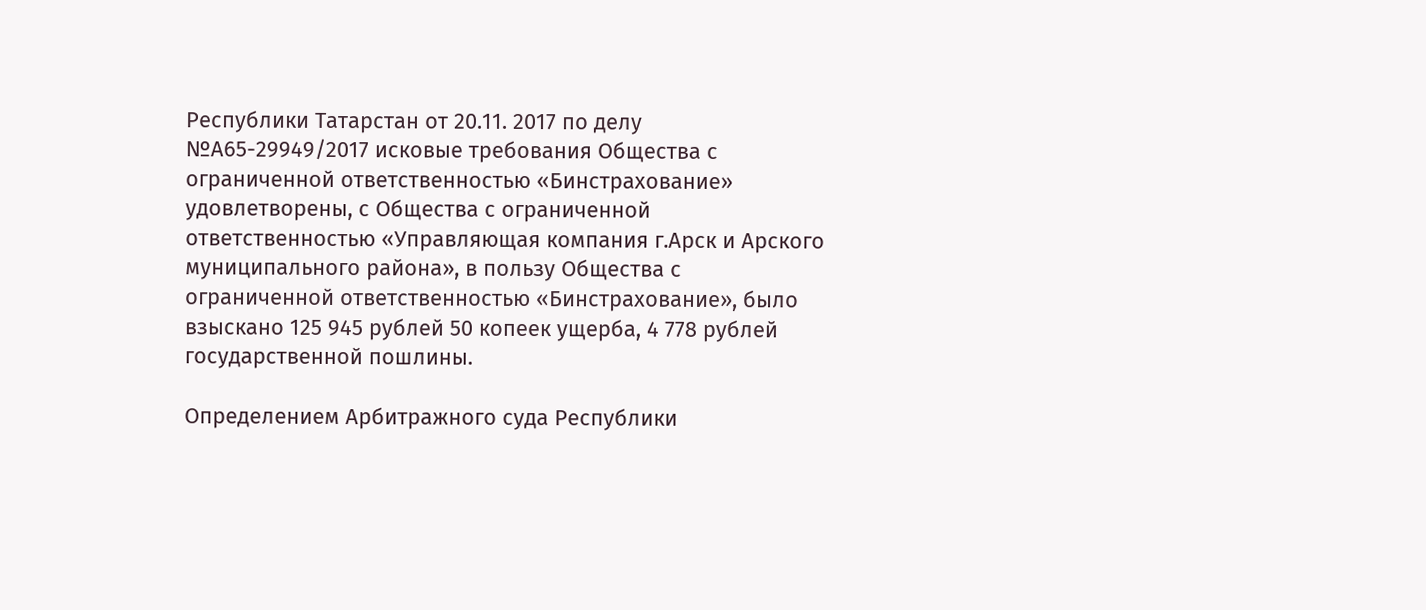Республики Татарстан от 20.11. 2017 по делу №А65-29949/2017 исковые требования Общества с ограниченной ответственностью «Бинстрахование» удовлетворены, с Общества с ограниченной ответственностью «Управляющая компания г.Арск и Арского муниципального района», в пользу Общества с ограниченной ответственностью «Бинстрахование», было взыскано 125 945 рублей 50 копеек ущерба, 4 778 рублей государственной пошлины.

Определением Арбитражного суда Республики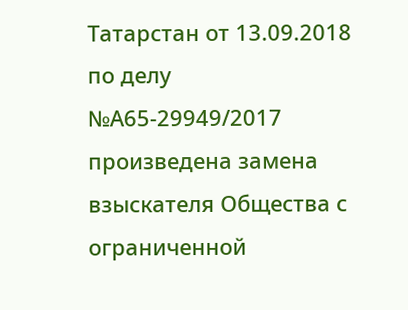Татарстан от 13.09.2018 по делу №А65-29949/2017 произведена замена взыскателя Общества с ограниченной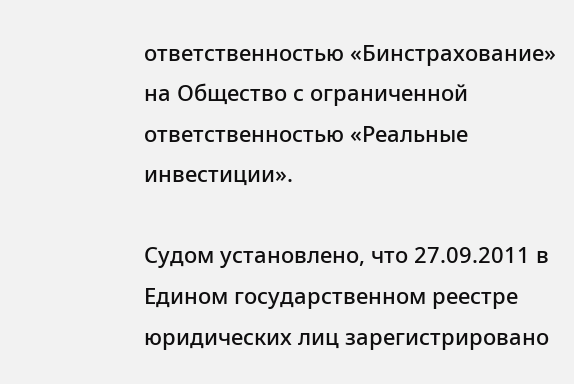ответственностью «Бинстрахование» на Общество с ограниченной ответственностью «Реальные инвестиции».

Судом установлено, что 27.09.2011 в Едином государственном реестре юридических лиц зарегистрировано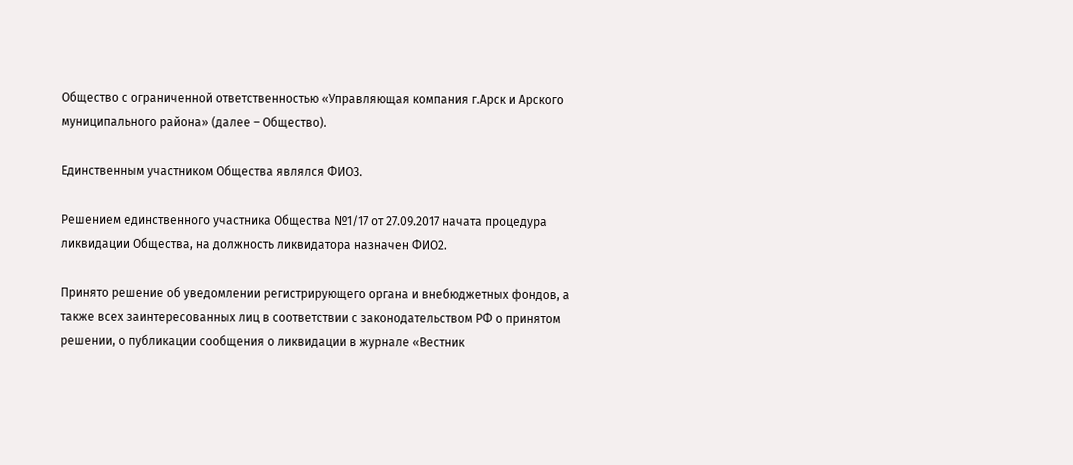Общество с ограниченной ответственностью «Управляющая компания г.Арск и Арского муниципального района» (далее – Общество).

Единственным участником Общества являлся ФИО3.

Решением единственного участника Общества №1/17 от 27.09.2017 начата процедура ликвидации Общества, на должность ликвидатора назначен ФИО2.

Принято решение об уведомлении регистрирующего органа и внебюджетных фондов, а также всех заинтересованных лиц в соответствии с законодательством РФ о принятом решении, о публикации сообщения о ликвидации в журнале «Вестник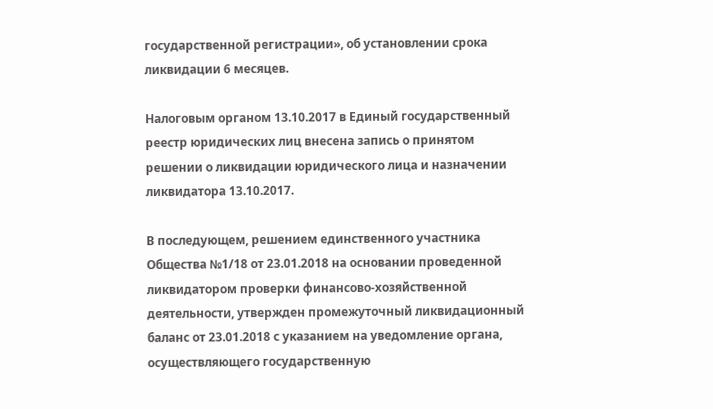государственной регистрации», об установлении срока ликвидации 6 месяцев.

Налоговым органом 13.10.2017 в Единый государственный реестр юридических лиц внесена запись о принятом решении о ликвидации юридического лица и назначении ликвидатора 13.10.2017.

В последующем, решением единственного участника Общества №1/18 от 23.01.2018 на основании проведенной ликвидатором проверки финансово-хозяйственной деятельности, утвержден промежуточный ликвидационный баланс от 23.01.2018 с указанием на уведомление органа, осуществляющего государственную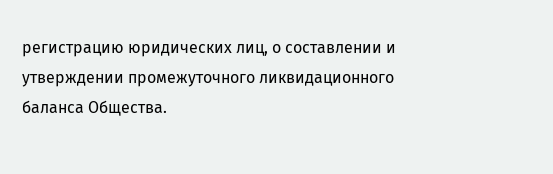регистрацию юридических лиц, о составлении и утверждении промежуточного ликвидационного баланса Общества.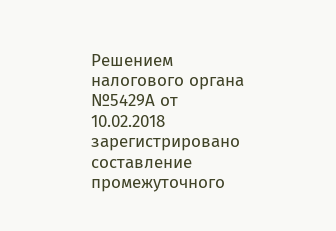Решением налогового органа №5429А от 10.02.2018 зарегистрировано составление промежуточного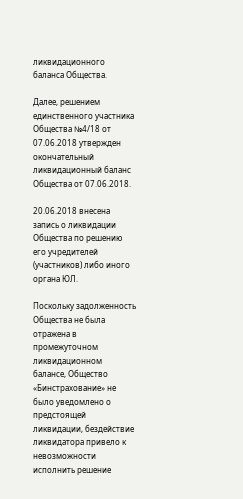ликвидационного баланса Общества.

Далее, решением единственного участника Общества №4/18 от 07.06.2018 утвержден окончательный ликвидационный баланс Общества от 07.06.2018.

20.06.2018 внесена запись о ликвидации Общества по решению его учредителей (участников) либо иного органа ЮЛ.

Поскольку задолженность Общества не была отражена в промежуточном ликвидационном балансе, Общество «Бинстрахование» не было уведомлено о предстоящей ликвидации, бездействие ликвидатора привело к невозможности исполнить решение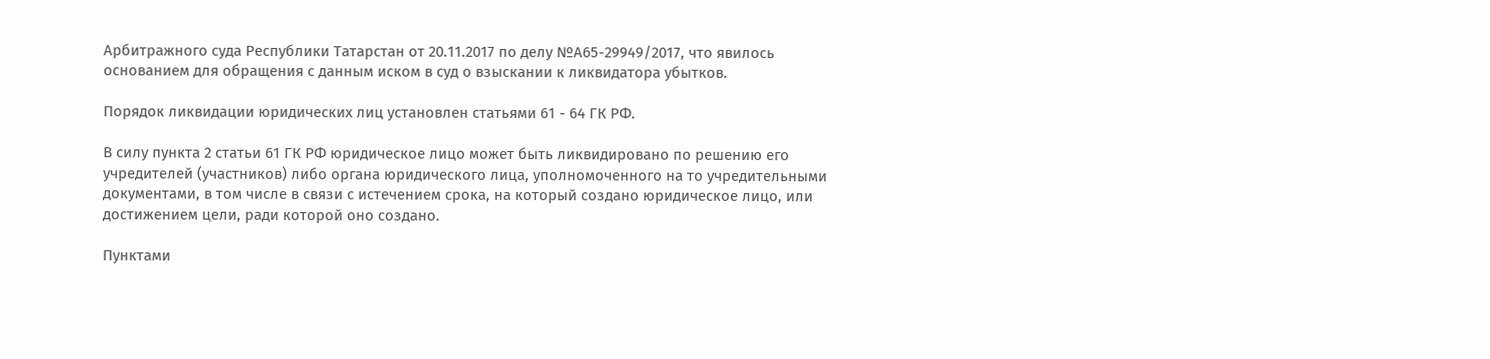Арбитражного суда Республики Татарстан от 20.11.2017 по делу №А65-29949/2017, что явилось основанием для обращения с данным иском в суд о взыскании к ликвидатора убытков.

Порядок ликвидации юридических лиц установлен статьями 61 - 64 ГК РФ.

В силу пункта 2 статьи 61 ГК РФ юридическое лицо может быть ликвидировано по решению его учредителей (участников) либо органа юридического лица, уполномоченного на то учредительными документами, в том числе в связи с истечением срока, на который создано юридическое лицо, или достижением цели, ради которой оно создано.

Пунктами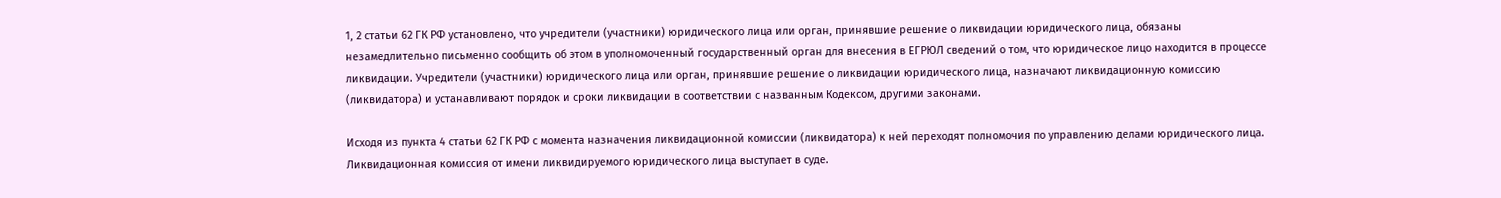1, 2 статьи 62 ГК РФ установлено, что учредители (участники) юридического лица или орган, принявшие решение о ликвидации юридического лица, обязаны незамедлительно письменно сообщить об этом в уполномоченный государственный орган для внесения в ЕГРЮЛ сведений о том, что юридическое лицо находится в процессе ликвидации. Учредители (участники) юридического лица или орган, принявшие решение о ликвидации юридического лица, назначают ликвидационную комиссию (ликвидатора) и устанавливают порядок и сроки ликвидации в соответствии с названным Кодексом, другими законами.

Исходя из пункта 4 статьи 62 ГК РФ с момента назначения ликвидационной комиссии (ликвидатора) к ней переходят полномочия по управлению делами юридического лица. Ликвидационная комиссия от имени ликвидируемого юридического лица выступает в суде.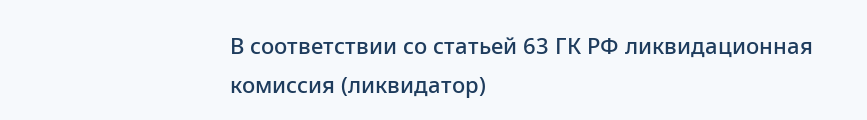В соответствии со статьей 63 ГК РФ ликвидационная комиссия (ликвидатор)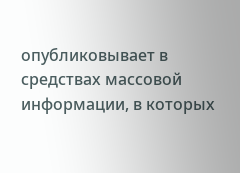опубликовывает в средствах массовой информации, в которых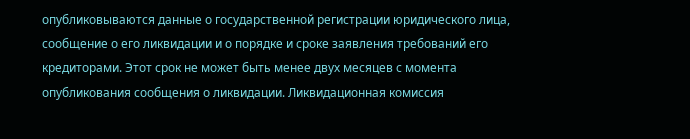опубликовываются данные о государственной регистрации юридического лица, сообщение о его ликвидации и о порядке и сроке заявления требований его кредиторами. Этот срок не может быть менее двух месяцев с момента опубликования сообщения о ликвидации. Ликвидационная комиссия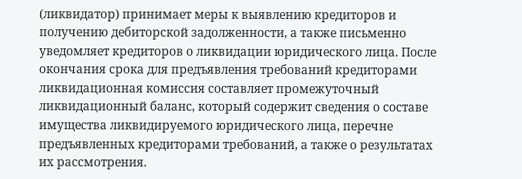(ликвидатор) принимает меры к выявлению кредиторов и получению дебиторской задолженности, а также письменно уведомляет кредиторов о ликвидации юридического лица. После окончания срока для предъявления требований кредиторами ликвидационная комиссия составляет промежуточный ликвидационный баланс, который содержит сведения о составе имущества ликвидируемого юридического лица, перечне предъявленных кредиторами требований, а также о результатах их рассмотрения.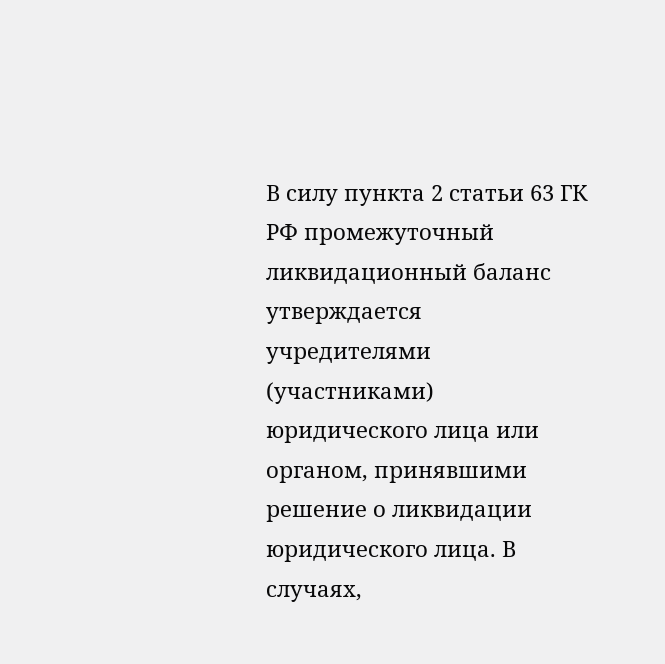В силу пункта 2 статьи 63 ГК РФ промежуточный ликвидационный баланс утверждается учредителями (участниками) юридического лица или органом, принявшими решение о ликвидации юридического лица. В случаях,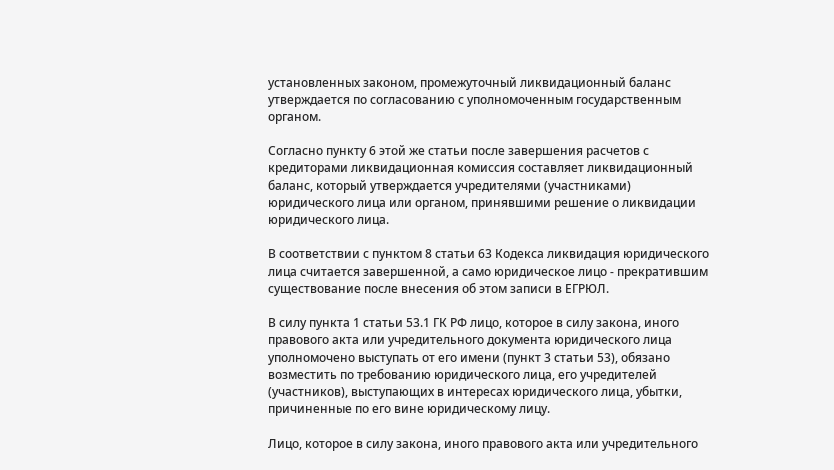установленных законом, промежуточный ликвидационный баланс утверждается по согласованию с уполномоченным государственным органом.

Согласно пункту 6 этой же статьи после завершения расчетов с кредиторами ликвидационная комиссия составляет ликвидационный баланс, который утверждается учредителями (участниками) юридического лица или органом, принявшими решение о ликвидации юридического лица.

В соответствии с пунктом 8 статьи 63 Кодекса ликвидация юридического лица считается завершенной, а само юридическое лицо - прекратившим существование после внесения об этом записи в ЕГРЮЛ.

В силу пункта 1 статьи 53.1 ГК РФ лицо, которое в силу закона, иного правового акта или учредительного документа юридического лица уполномочено выступать от его имени (пункт 3 статьи 53), обязано возместить по требованию юридического лица, его учредителей (участников), выступающих в интересах юридического лица, убытки, причиненные по его вине юридическому лицу.

Лицо, которое в силу закона, иного правового акта или учредительного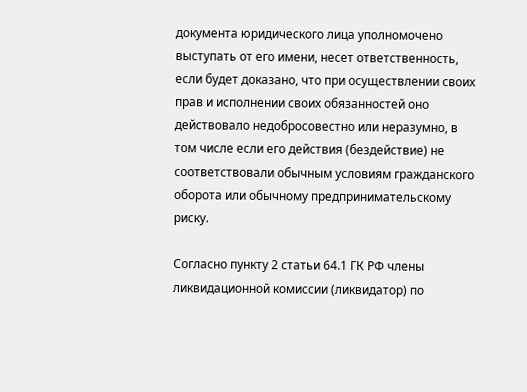документа юридического лица уполномочено выступать от его имени, несет ответственность, если будет доказано, что при осуществлении своих прав и исполнении своих обязанностей оно действовало недобросовестно или неразумно, в том числе если его действия (бездействие) не соответствовали обычным условиям гражданского оборота или обычному предпринимательскому риску.

Согласно пункту 2 статьи 64.1 ГК РФ члены ликвидационной комиссии (ликвидатор) по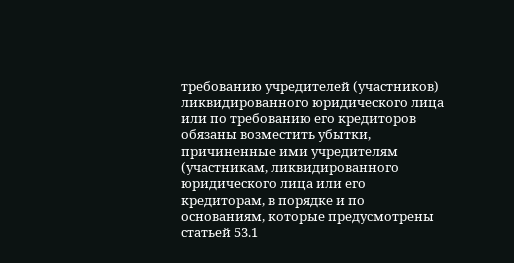требованию учредителей (участников) ликвидированного юридического лица или по требованию его кредиторов обязаны возместить убытки, причиненные ими учредителям (участникам, ликвидированного юридического лица или его кредиторам, в порядке и по основаниям, которые предусмотрены статьей 53.1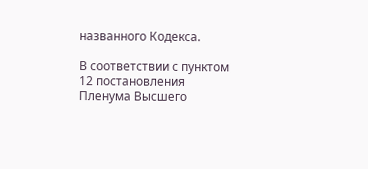названного Кодекса.

В соответствии с пунктом 12 постановления Пленума Высшего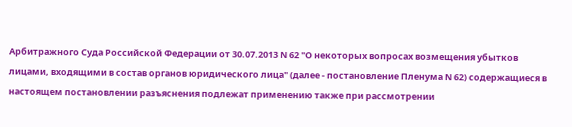Арбитражного Суда Российской Федерации от 30.07.2013 N 62 "О некоторых вопросах возмещения убытков лицами, входящими в состав органов юридического лица" (далее - постановление Пленума N 62) содержащиеся в настоящем постановлении разъяснения подлежат применению также при рассмотрении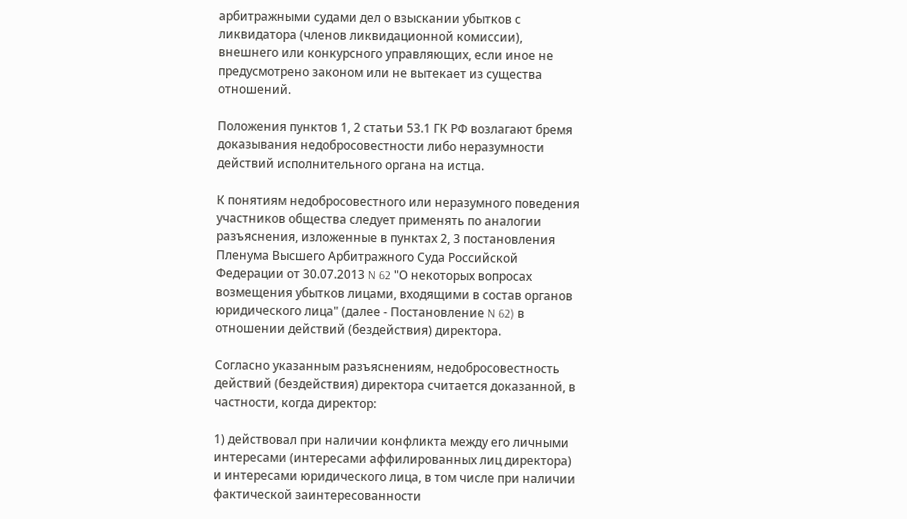арбитражными судами дел о взыскании убытков с ликвидатора (членов ликвидационной комиссии), внешнего или конкурсного управляющих, если иное не предусмотрено законом или не вытекает из существа отношений.

Положения пунктов 1, 2 статьи 53.1 ГК РФ возлагают бремя доказывания недобросовестности либо неразумности действий исполнительного органа на истца.

К понятиям недобросовестного или неразумного поведения участников общества следует применять по аналогии разъяснения, изложенные в пунктах 2, 3 постановления Пленума Высшего Арбитражного Суда Российской Федерации от 30.07.2013 N 62 "О некоторых вопросах возмещения убытков лицами, входящими в состав органов юридического лица" (далее - Постановление N 62) в отношении действий (бездействия) директора.

Согласно указанным разъяснениям, недобросовестность действий (бездействия) директора считается доказанной, в частности, когда директор:

1) действовал при наличии конфликта между его личными интересами (интересами аффилированных лиц директора) и интересами юридического лица, в том числе при наличии фактической заинтересованности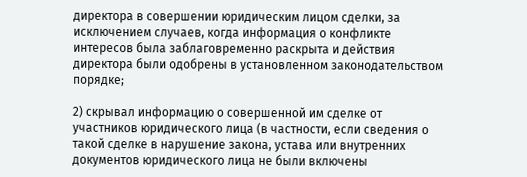директора в совершении юридическим лицом сделки, за исключением случаев, когда информация о конфликте интересов была заблаговременно раскрыта и действия директора были одобрены в установленном законодательством порядке;

2) скрывал информацию о совершенной им сделке от участников юридического лица (в частности, если сведения о такой сделке в нарушение закона, устава или внутренних документов юридического лица не были включены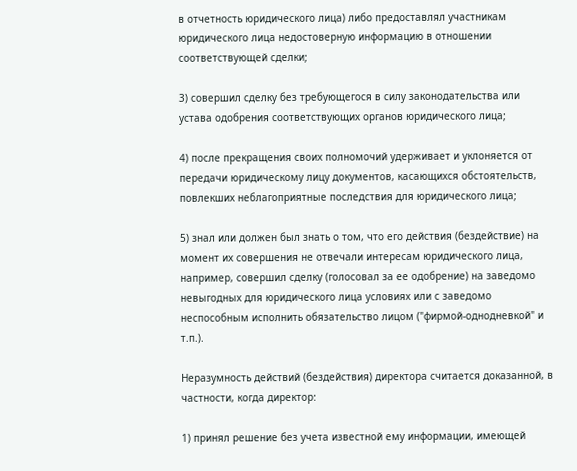в отчетность юридического лица) либо предоставлял участникам юридического лица недостоверную информацию в отношении соответствующей сделки;

3) совершил сделку без требующегося в силу законодательства или устава одобрения соответствующих органов юридического лица;

4) после прекращения своих полномочий удерживает и уклоняется от передачи юридическому лицу документов, касающихся обстоятельств, повлекших неблагоприятные последствия для юридического лица;

5) знал или должен был знать о том, что его действия (бездействие) на момент их совершения не отвечали интересам юридического лица, например, совершил сделку (голосовал за ее одобрение) на заведомо невыгодных для юридического лица условиях или с заведомо неспособным исполнить обязательство лицом ("фирмой-однодневкой" и т.п.).

Неразумность действий (бездействия) директора считается доказанной, в частности, когда директор:

1) принял решение без учета известной ему информации, имеющей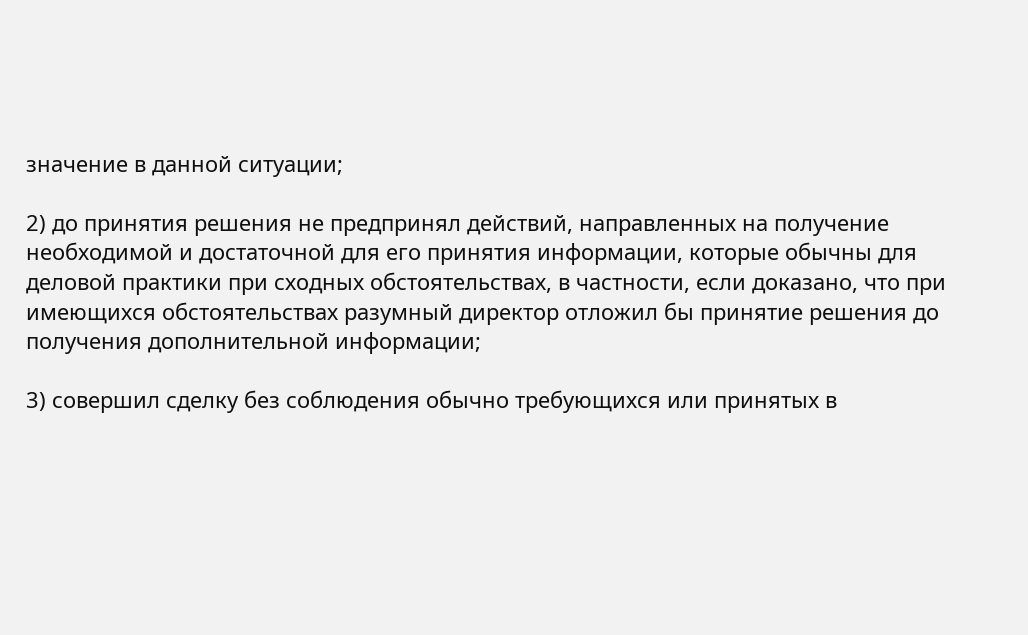значение в данной ситуации;

2) до принятия решения не предпринял действий, направленных на получение необходимой и достаточной для его принятия информации, которые обычны для деловой практики при сходных обстоятельствах, в частности, если доказано, что при имеющихся обстоятельствах разумный директор отложил бы принятие решения до получения дополнительной информации;

3) совершил сделку без соблюдения обычно требующихся или принятых в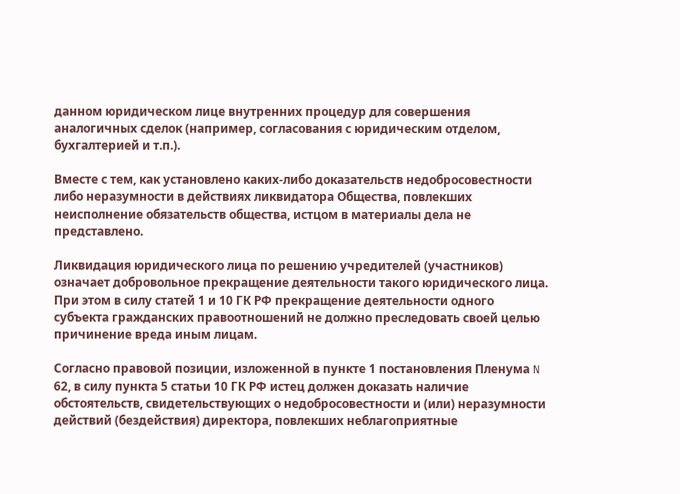данном юридическом лице внутренних процедур для совершения аналогичных сделок (например, согласования с юридическим отделом, бухгалтерией и т.п.).

Вместе с тем, как установлено каких-либо доказательств недобросовестности либо неразумности в действиях ликвидатора Общества, повлекших неисполнение обязательств общества, истцом в материалы дела не представлено.

Ликвидация юридического лица по решению учредителей (участников) означает добровольное прекращение деятельности такого юридического лица. При этом в силу статей 1 и 10 ГК РФ прекращение деятельности одного субъекта гражданских правоотношений не должно преследовать своей целью причинение вреда иным лицам.

Согласно правовой позиции, изложенной в пункте 1 постановления Пленума N 62, в силу пункта 5 статьи 10 ГК РФ истец должен доказать наличие обстоятельств, свидетельствующих о недобросовестности и (или) неразумности действий (бездействия) директора, повлекших неблагоприятные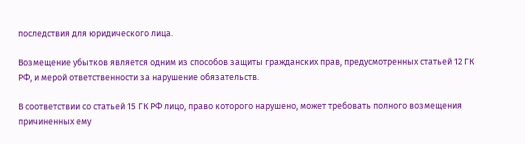последствия для юридического лица.

Возмещение убытков является одним из способов защиты гражданских прав, предусмотренных статьей 12 ГК РФ, и мерой ответственности за нарушение обязательств.

В соответствии со статьей 15 ГК РФ лицо, право которого нарушено, может требовать полного возмещения причиненных ему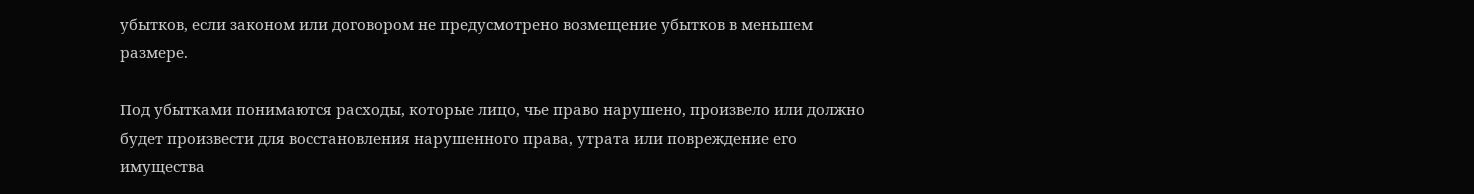убытков, если законом или договором не предусмотрено возмещение убытков в меньшем размере.

Под убытками понимаются расходы, которые лицо, чье право нарушено, произвело или должно будет произвести для восстановления нарушенного права, утрата или повреждение его имущества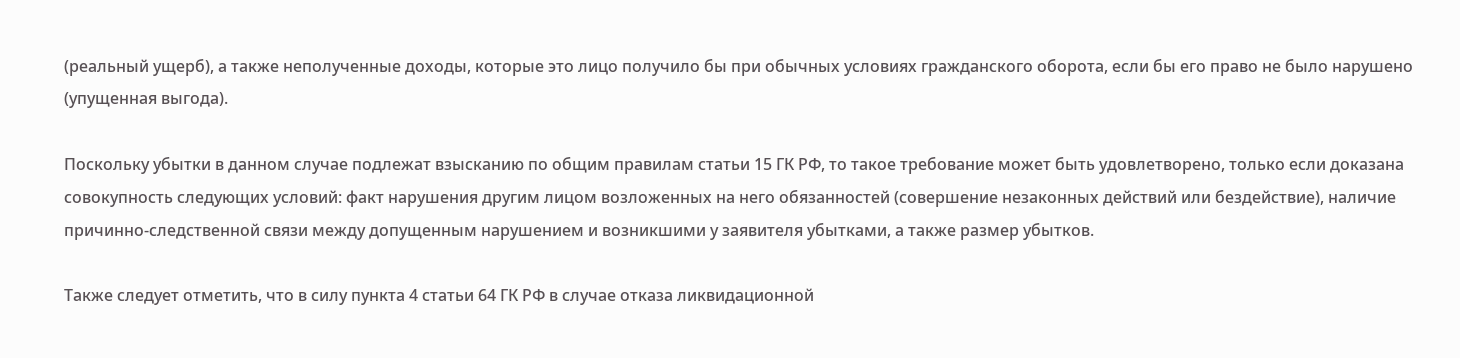(реальный ущерб), а также неполученные доходы, которые это лицо получило бы при обычных условиях гражданского оборота, если бы его право не было нарушено (упущенная выгода).

Поскольку убытки в данном случае подлежат взысканию по общим правилам статьи 15 ГК РФ, то такое требование может быть удовлетворено, только если доказана совокупность следующих условий: факт нарушения другим лицом возложенных на него обязанностей (совершение незаконных действий или бездействие), наличие причинно-следственной связи между допущенным нарушением и возникшими у заявителя убытками, а также размер убытков.

Также следует отметить, что в силу пункта 4 статьи 64 ГК РФ в случае отказа ликвидационной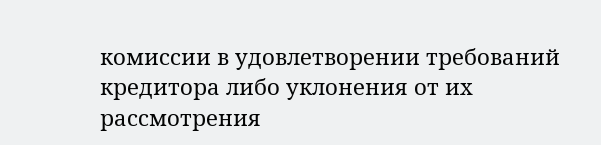комиссии в удовлетворении требований кредитора либо уклонения от их рассмотрения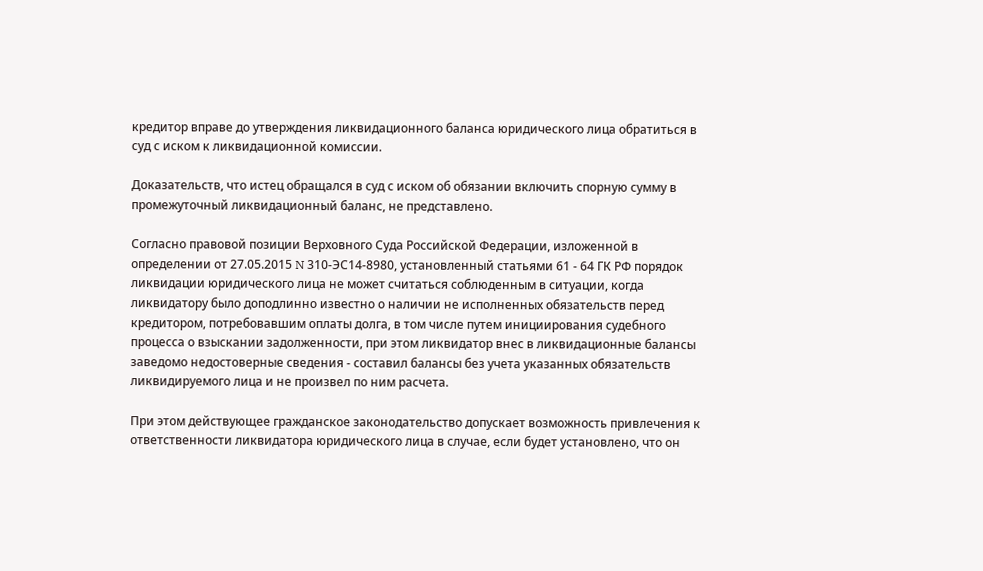кредитор вправе до утверждения ликвидационного баланса юридического лица обратиться в суд с иском к ликвидационной комиссии.

Доказательств, что истец обращался в суд с иском об обязании включить спорную сумму в промежуточный ликвидационный баланс, не представлено.

Согласно правовой позиции Верховного Суда Российской Федерации, изложенной в определении от 27.05.2015 N 310-ЭС14-8980, установленный статьями 61 - 64 ГК РФ порядок ликвидации юридического лица не может считаться соблюденным в ситуации, когда ликвидатору было доподлинно известно о наличии не исполненных обязательств перед кредитором, потребовавшим оплаты долга, в том числе путем инициирования судебного процесса о взыскании задолженности, при этом ликвидатор внес в ликвидационные балансы заведомо недостоверные сведения - составил балансы без учета указанных обязательств ликвидируемого лица и не произвел по ним расчета.

При этом действующее гражданское законодательство допускает возможность привлечения к ответственности ликвидатора юридического лица в случае, если будет установлено, что он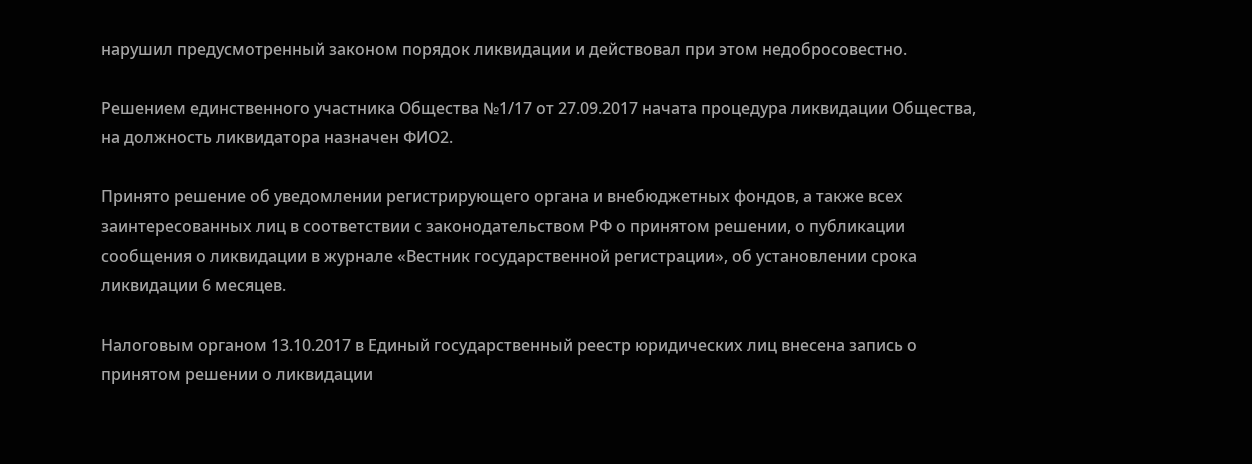нарушил предусмотренный законом порядок ликвидации и действовал при этом недобросовестно.

Решением единственного участника Общества №1/17 от 27.09.2017 начата процедура ликвидации Общества, на должность ликвидатора назначен ФИО2.

Принято решение об уведомлении регистрирующего органа и внебюджетных фондов, а также всех заинтересованных лиц в соответствии с законодательством РФ о принятом решении, о публикации сообщения о ликвидации в журнале «Вестник государственной регистрации», об установлении срока ликвидации 6 месяцев.

Налоговым органом 13.10.2017 в Единый государственный реестр юридических лиц внесена запись о принятом решении о ликвидации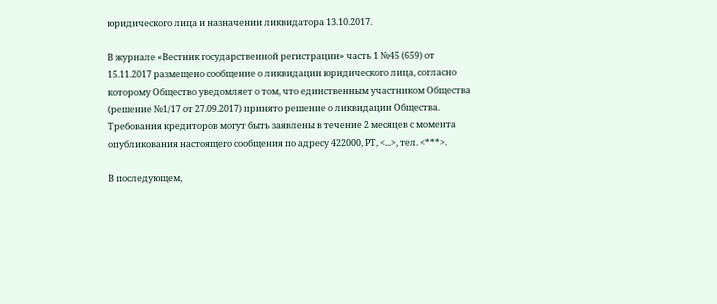юридического лица и назначении ликвидатора 13.10.2017.

В журнале «Вестник государственной регистрации» часть 1 №45 (659) от 15.11.2017 размещено сообщение о ликвидации юридического лица, согласно которому Общество уведомляет о том, что единственным участником Общества (решение №1/17 от 27.09.2017) принято решение о ликвидации Общества. Требования кредиторов могут быть заявлены в течение 2 месяцев с момента опубликования настоящего сообщения по адресу 422000, РТ, <...>, тел. <***>.

В последующем,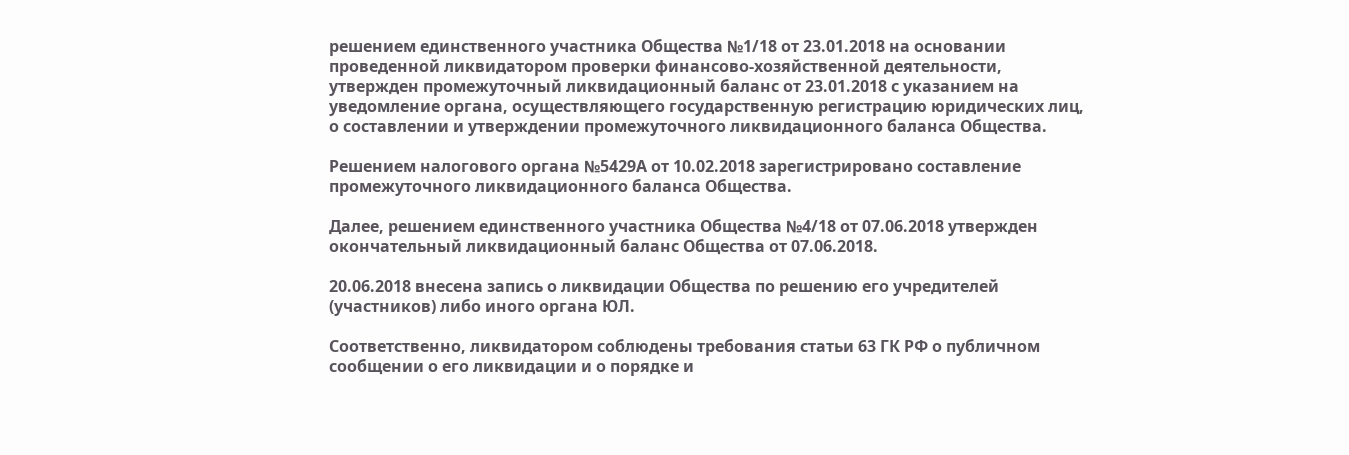решением единственного участника Общества №1/18 от 23.01.2018 на основании проведенной ликвидатором проверки финансово-хозяйственной деятельности, утвержден промежуточный ликвидационный баланс от 23.01.2018 с указанием на уведомление органа, осуществляющего государственную регистрацию юридических лиц, о составлении и утверждении промежуточного ликвидационного баланса Общества.

Решением налогового органа №5429А от 10.02.2018 зарегистрировано составление промежуточного ликвидационного баланса Общества.

Далее, решением единственного участника Общества №4/18 от 07.06.2018 утвержден окончательный ликвидационный баланс Общества от 07.06.2018.

20.06.2018 внесена запись о ликвидации Общества по решению его учредителей (участников) либо иного органа ЮЛ.

Соответственно, ликвидатором соблюдены требования статьи 63 ГК РФ о публичном сообщении о его ликвидации и о порядке и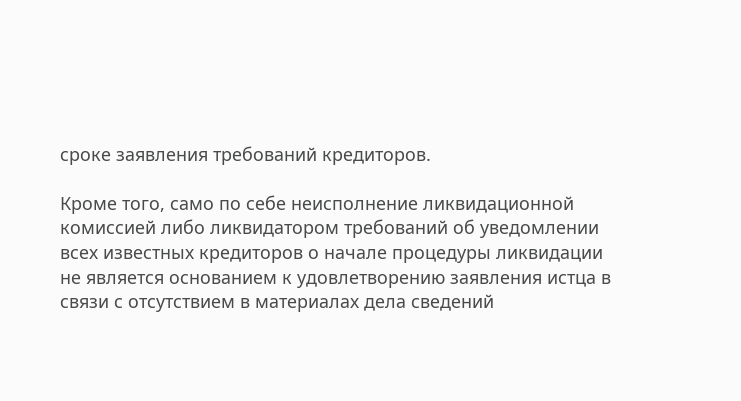сроке заявления требований кредиторов.

Кроме того, само по себе неисполнение ликвидационной комиссией либо ликвидатором требований об уведомлении всех известных кредиторов о начале процедуры ликвидации не является основанием к удовлетворению заявления истца в связи с отсутствием в материалах дела сведений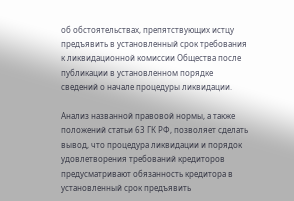об обстоятельствах, препятствующих истцу предъявить в установленный срок требования к ликвидационной комиссии Общества после публикации в установленном порядке сведений о начале процедуры ликвидации.

Анализ названной правовой нормы, а также положений статьи 63 ГК РФ, позволяет сделать вывод, что процедура ликвидации и порядок удовлетворения требований кредиторов предусматривают обязанность кредитора в установленный срок предъявить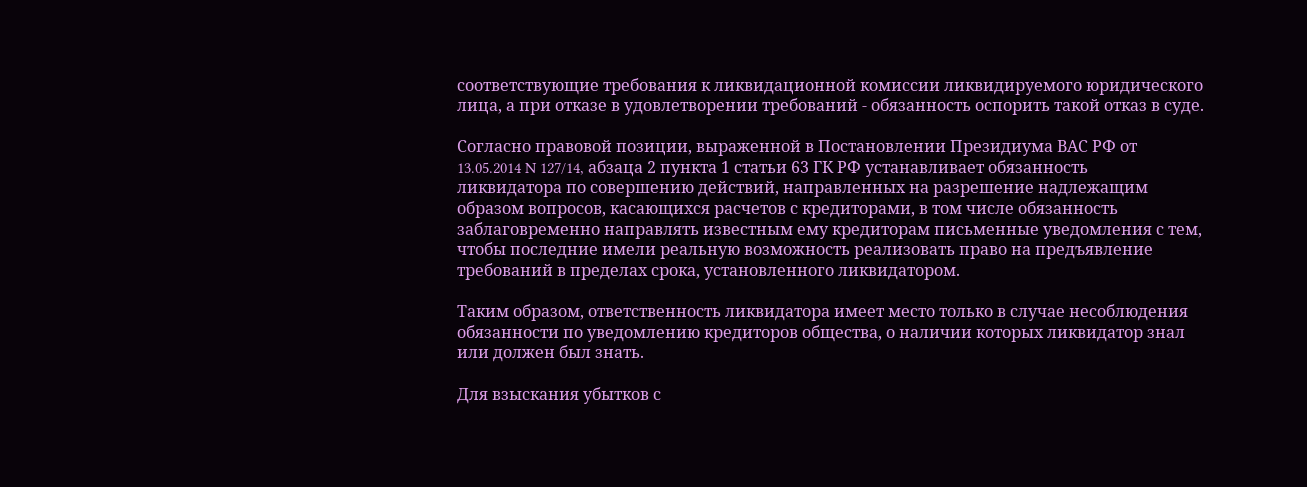соответствующие требования к ликвидационной комиссии ликвидируемого юридического лица, а при отказе в удовлетворении требований - обязанность оспорить такой отказ в суде.

Согласно правовой позиции, выраженной в Постановлении Президиума ВАС РФ от 13.05.2014 N 127/14, абзаца 2 пункта 1 статьи 63 ГК РФ устанавливает обязанность ликвидатора по совершению действий, направленных на разрешение надлежащим образом вопросов, касающихся расчетов с кредиторами, в том числе обязанность заблаговременно направлять известным ему кредиторам письменные уведомления с тем, чтобы последние имели реальную возможность реализовать право на предъявление требований в пределах срока, установленного ликвидатором.

Таким образом, ответственность ликвидатора имеет место только в случае несоблюдения обязанности по уведомлению кредиторов общества, о наличии которых ликвидатор знал или должен был знать.

Для взыскания убытков с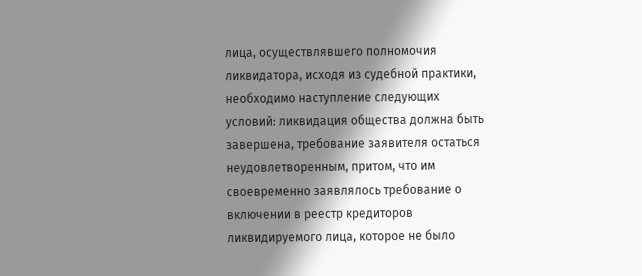лица, осуществлявшего полномочия ликвидатора, исходя из судебной практики, необходимо наступление следующих условий: ликвидация общества должна быть завершена, требование заявителя остаться неудовлетворенным, притом, что им своевременно заявлялось требование о включении в реестр кредиторов ликвидируемого лица, которое не было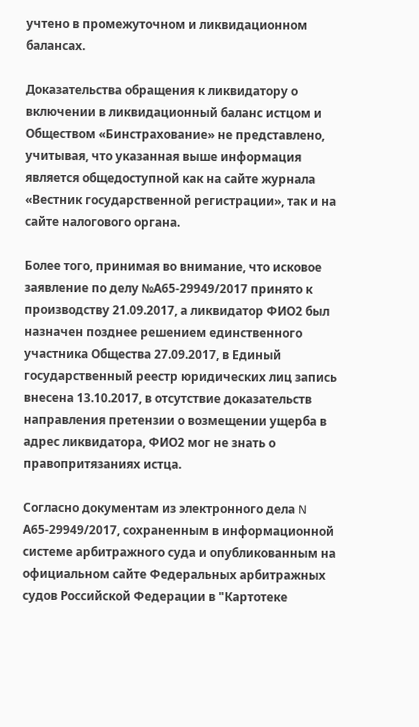учтено в промежуточном и ликвидационном балансах.

Доказательства обращения к ликвидатору о включении в ликвидационный баланс истцом и Обществом «Бинстрахование» не представлено, учитывая, что указанная выше информация является общедоступной как на сайте журнала «Вестник государственной регистрации», так и на сайте налогового органа.

Более того, принимая во внимание, что исковое заявление по делу №А65-29949/2017 принято к производству 21.09.2017, а ликвидатор ФИО2 был назначен позднее решением единственного участника Общества 27.09.2017, в Единый государственный реестр юридических лиц запись внесена 13.10.2017, в отсутствие доказательств направления претензии о возмещении ущерба в адрес ликвидатора, ФИО2 мог не знать о правопритязаниях истца.

Согласно документам из электронного дела N А65-29949/2017, сохраненным в информационной системе арбитражного суда и опубликованным на официальном сайте Федеральных арбитражных судов Российской Федерации в "Картотеке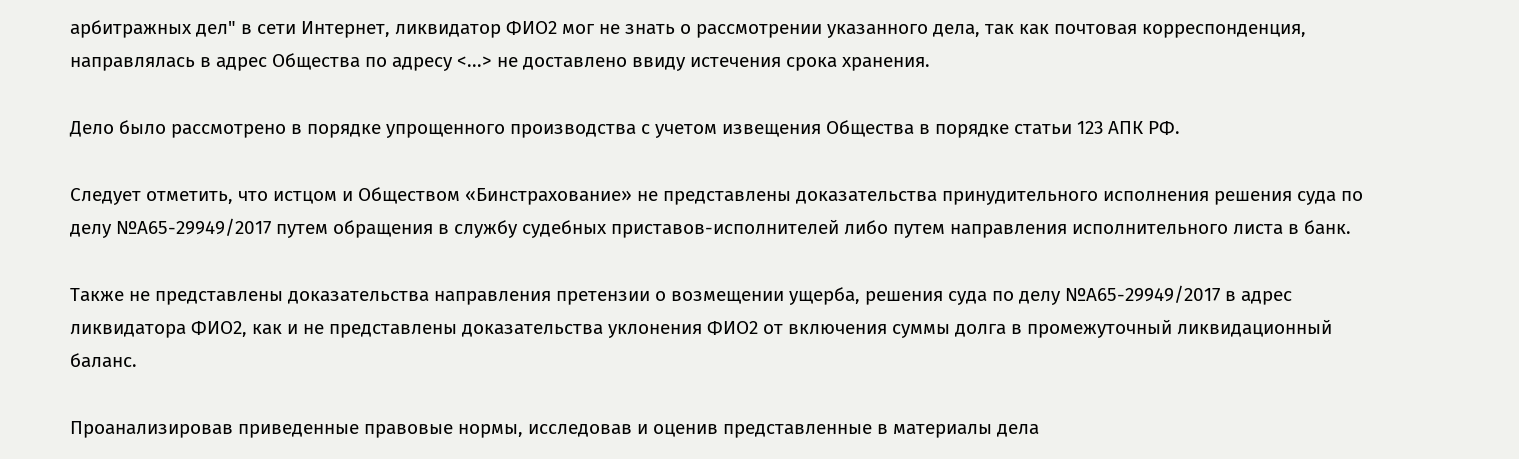арбитражных дел" в сети Интернет, ликвидатор ФИО2 мог не знать о рассмотрении указанного дела, так как почтовая корреспонденция, направлялась в адрес Общества по адресу <...> не доставлено ввиду истечения срока хранения.

Дело было рассмотрено в порядке упрощенного производства с учетом извещения Общества в порядке статьи 123 АПК РФ.

Следует отметить, что истцом и Обществом «Бинстрахование» не представлены доказательства принудительного исполнения решения суда по делу №А65-29949/2017 путем обращения в службу судебных приставов-исполнителей либо путем направления исполнительного листа в банк.

Также не представлены доказательства направления претензии о возмещении ущерба, решения суда по делу №А65-29949/2017 в адрес ликвидатора ФИО2, как и не представлены доказательства уклонения ФИО2 от включения суммы долга в промежуточный ликвидационный баланс.

Проанализировав приведенные правовые нормы, исследовав и оценив представленные в материалы дела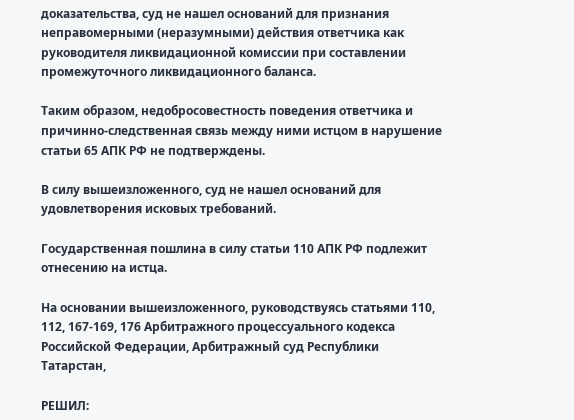доказательства, суд не нашел оснований для признания неправомерными (неразумными) действия ответчика как руководителя ликвидационной комиссии при составлении промежуточного ликвидационного баланса.

Таким образом, недобросовестность поведения ответчика и причинно-следственная связь между ними истцом в нарушение статьи 65 АПК РФ не подтверждены.

В силу вышеизложенного, суд не нашел оснований для удовлетворения исковых требований.

Государственная пошлина в силу статьи 110 АПК РФ подлежит отнесению на истца.

На основании вышеизложенного, руководствуясь статьями 110, 112, 167-169, 176 Арбитражного процессуального кодекса Российской Федерации, Арбитражный суд Республики Татарстан,

РЕШИЛ: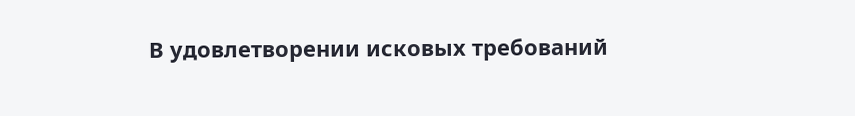В удовлетворении исковых требований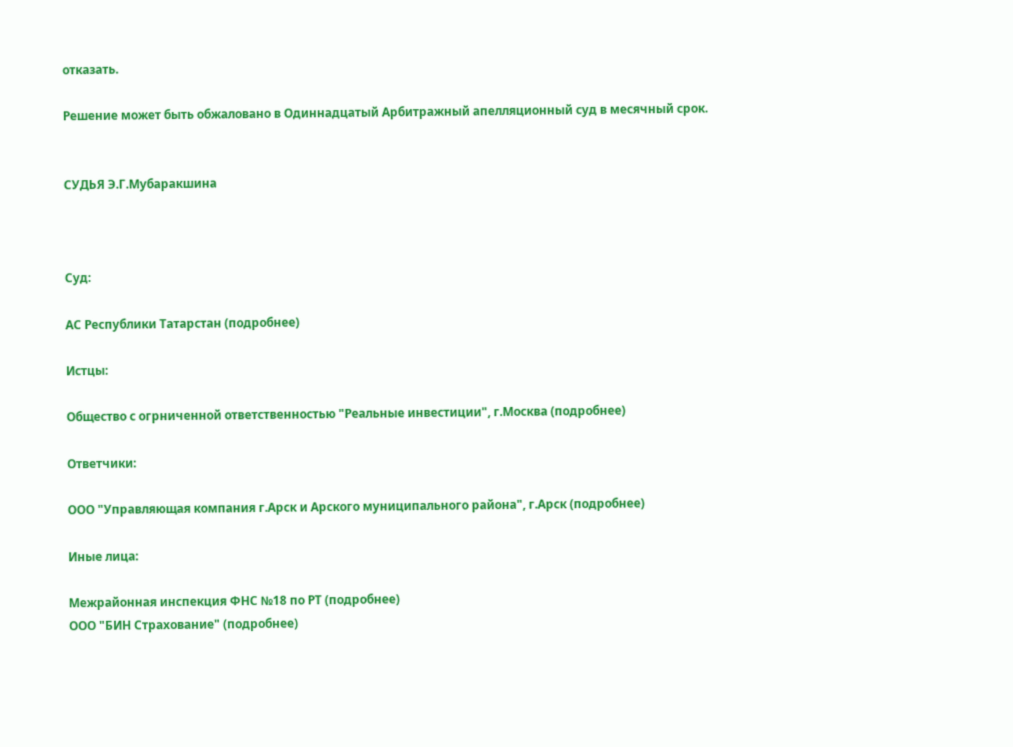отказать.

Решение может быть обжаловано в Одиннадцатый Арбитражный апелляционный суд в месячный срок.


СУДЬЯ Э.Г.Мубаракшина



Суд:

АС Республики Татарстан (подробнее)

Истцы:

Общество с огрниченной ответственностью "Реальные инвестиции", г.Москва (подробнее)

Ответчики:

ООО "Управляющая компания г.Арск и Арского муниципального района", г.Арск (подробнее)

Иные лица:

Межрайонная инспекция ФНС №18 по РТ (подробнее)
ООО "БИН Страхование" (подробнее)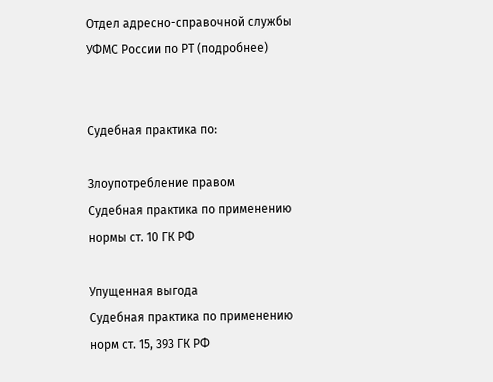Отдел адресно-справочной службы УФМС России по РТ (подробнее)


Судебная практика по:

Злоупотребление правом
Судебная практика по применению нормы ст. 10 ГК РФ

Упущенная выгода
Судебная практика по применению норм ст. 15, 393 ГК РФ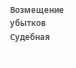Возмещение убытков
Судебная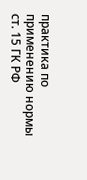практика по применению нормы ст. 15 ГК РФ